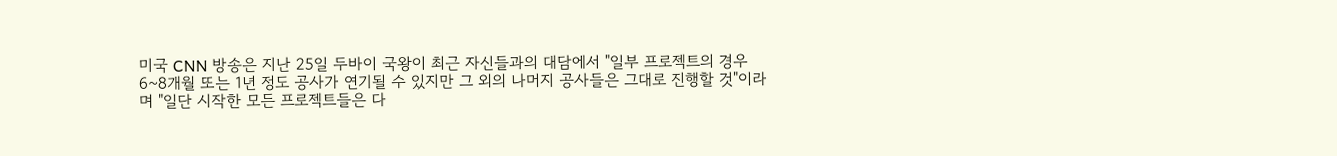미국 CNN 방송은 지난 25일 두바이 국왕이 최근 자신들과의 대담에서 "일부 프로젝트의 경우 6~8개월 또는 1년 정도 공사가 연기될 수 있지만 그 외의 나머지 공사들은 그대로 진행할 것"이라며 "일단 시작한 모든 프로젝트들은 다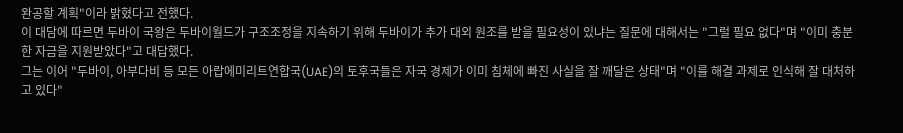완공할 계획"이라 밝혔다고 전했다.
이 대담에 따르면 두바이 국왕은 두바이월드가 구조조정을 지속하기 위해 두바이가 추가 대외 원조를 받을 필요성이 있냐는 질문에 대해서는 "그럴 필요 없다"며 "이미 충분한 자금을 지원받았다"고 대답했다.
그는 이어 "두바이, 아부다비 등 모든 아랍에미리트연합국(UAE)의 토후국들은 자국 경제가 이미 침체에 빠진 사실을 잘 깨달은 상태"며 "이를 해결 과제로 인식해 잘 대처하고 있다"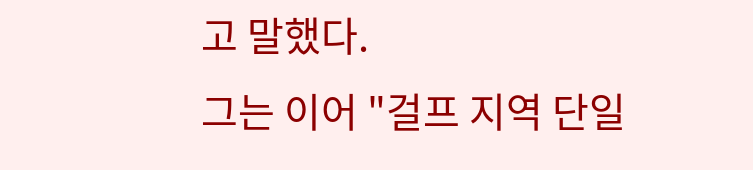고 말했다.
그는 이어 "걸프 지역 단일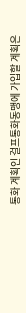통화 계획인 걸프통화동맹에 가입할 계획은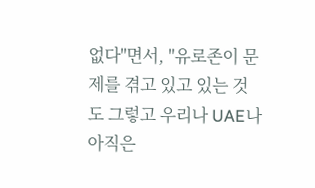없다"면서, "유로존이 문제를 겪고 있고 있는 것도 그렇고 우리나 UAE나 아직은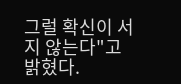그럴 확신이 서지 않는다"고 밝혔다.